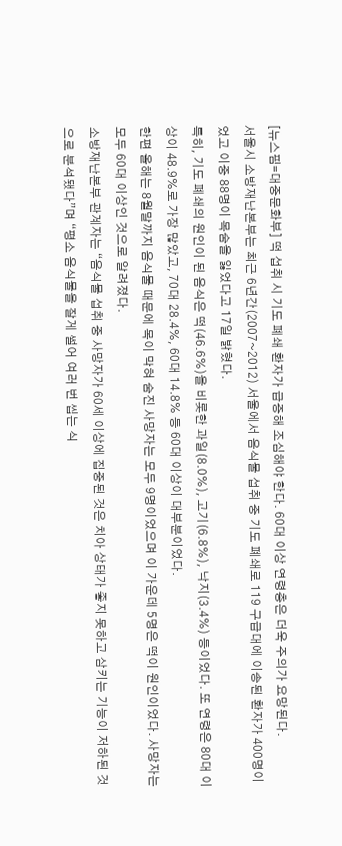[뉴스핌=대중문화부] 떡 섭취 시 기도 폐쇄 환자가 급증해 조심해야 한다. 60대 이상 연령층은 더욱 주의가 요망된다.
서울시 소방재난본부는 최근 6년간(2007~2012) 서울에서 음식물 섭취 중 기도 폐쇄로 119 구급대에 이송된 환자가 400명이었고 이중 88명이 목숨을 잃었다고 17일 밝혔다.
특히, 기도 폐쇄의 원인이 된 음식은 떡(46.6%)을 비롯한 과일(8.0%), 고기(6.8%), 낙지(3.4%) 등이었다. 또 연령은 80대 이상이 48.9%로 가장 많았고, 70대 28.4%, 60대 14.8% 등 60대 이상이 대부분이었다.
한편 올해는 8월말까지 음식물 때문에 목이 막혀 숨진 사망자는 모두 9명이었으며 이 가운데 5명은 떡이 원인이었다. 사망자는 모두 60대 이상인 것으로 알려졌다.
소방재난본부 관계자는 “음식물 섭취 중 사망자가 60세 이상에 집중된 것은 치아 상태가 좋지 못하고 삼키는 기능이 저하된 것으로 분석됐다”며 “평소 음식물을 잘게 썰어 여러 번 씹는 식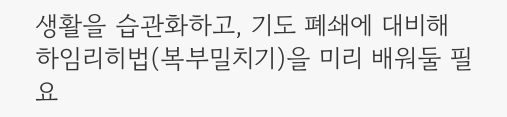생활을 습관화하고, 기도 폐쇄에 대비해 하임리히법(복부밀치기)을 미리 배워둘 필요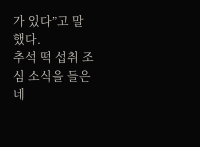가 있다”고 말했다.
추석 떡 섭취 조심 소식을 들은 네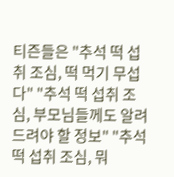티즌들은 "추석 떡 섭취 조심, 떡 먹기 무섭다" "추석 떡 섭취 조심, 부모님들께도 알려드려야 할 정보" "추석 떡 섭취 조심, 뭐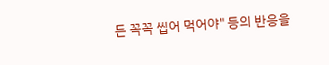든 꼭꼭 씹어 먹어야" 등의 반응을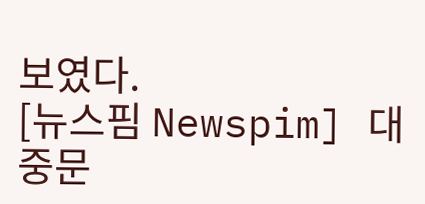보였다.
[뉴스핌 Newspim] 대중문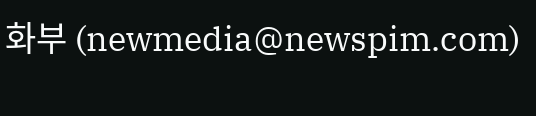화부 (newmedia@newspim.com)